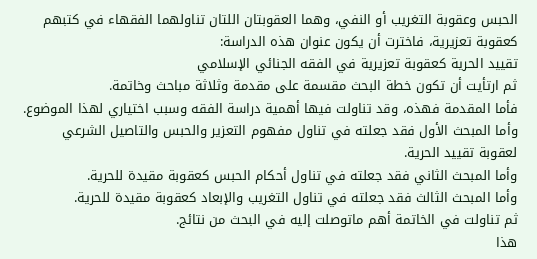الحبس وعقوبة التغريب أو النفي، وهما العقوبتان اللتان تناولهما الفقهاء في كتبهم كعقوبة تعزيرية، فاخترت أن يكون عنوان هذه الدراسة:
تقييد الحرية كعقوبة تعزيرية في الفقه الجنائي الإسلامي
ثم ارتأيت أن تكون خطة البحث مقسمة على مقدمة وثلاثة مباحث وخاتمة.
فأما المقدمة فهذه، وقد تناولت فيها أهمية دراسة الفقه وسبب اختياري لهذا الموضوع.
وأما المبحث الأول فقد جعلته في تناول مفهوم التعزير والحبس والتاصيل الشرعي لعقوبة تقييد الحرية.
وأما المبحث الثاني فقد جعلته في تناول أحكام الحبس كعقوبة مقيدة للحرية.
وأما المبحث الثالث فقد جعلته في تناول التغريب والإبعاد كعقوبة مقيدة للحرية.
ثم تناولت في الخاتمة أهم ماتوصلت إليه في البحث من نتائج.
هذا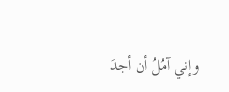وإني آمُلُ أن أجدَ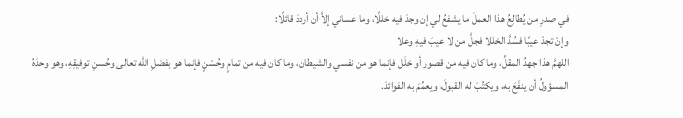في صدرِ من يُطالِعُ هذا العملَ ما يشفعُ لي إن وجدَ فيه خللًا، وما عساني إلاَّ أن أرددَ قائلًا:
وإنْ تجدْ عيبًا فسُدَّ الخللا فجلَّ من لا عيبَ فيهِ وعلا
اللهمَّ هذا جهدُ المقلِّ، وما كان فيه من قصور أو خلَل فإنما هو من نفسي والشيطان، وما كان فيه من تمامٍ وحُسْنٍ فإنما هو بفضلِ الله تعالى وحُسنِ توفيقِهِ، وهو وحدَهُ المسؤولُ أن ينفَعَ به، ويكتُبَ له القبولَ، ويعمِّمَ به الفوائدَ.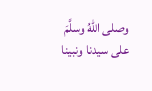وصلى اللهُ وسلَّمَ على سيدنا ونبينا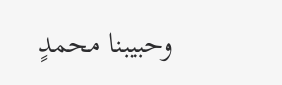وحبيبنا محمدٍ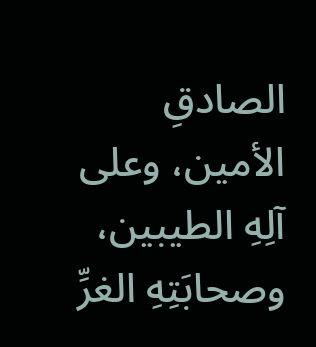الصادقِ الأمين، وعلى آلِهِ الطيبين، وصحابَتِهِ الغرِّ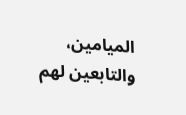الميامين، والتابعين لهم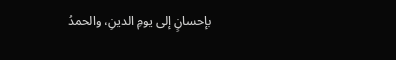بإحسانٍ إلى يومِ الدينِ، والحمدُ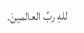للهِ ربِّ العالمينَ.